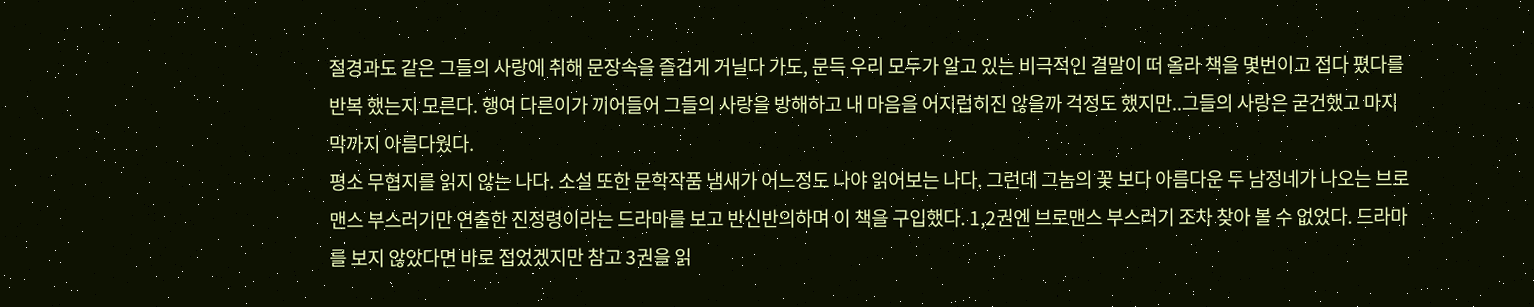절경과도 같은 그들의 사랑에 취해 문장속을 즐겁게 거닐다 가도, 문득 우리 모두가 알고 있는 비극적인 결말이 떠 올라 책을 몇번이고 접다 폈다를 반복 했는지 모른다. 행여 다른이가 끼어들어 그들의 사랑을 방해하고 내 마음을 어지럽히진 않을까 걱정도 했지만..그들의 사랑은 굳건했고 마지막까지 아름다웠다.
평소 무협지를 읽지 않는 나다. 소설 또한 문학작품 냄새가 어느정도 나야 읽어보는 나다. 그런데 그놈의 꽃 보다 아름다운 두 남정네가 나오는 브로맨스 부스러기만 연출한 진정령이라는 드라마를 보고 반신반의하며 이 책을 구입했다. 1,2권엔 브로맨스 부스러기 조차 찾아 볼 수 없었다. 드라마를 보지 않았다면 바로 접었겠지만 참고 3권을 읽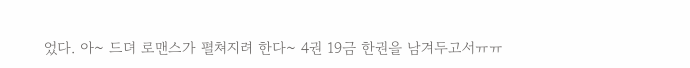었다. 아~ 드뎌 로맨스가 펼쳐지려 한다~ 4권 19금 한권을 남겨두고서ㅠㅠ